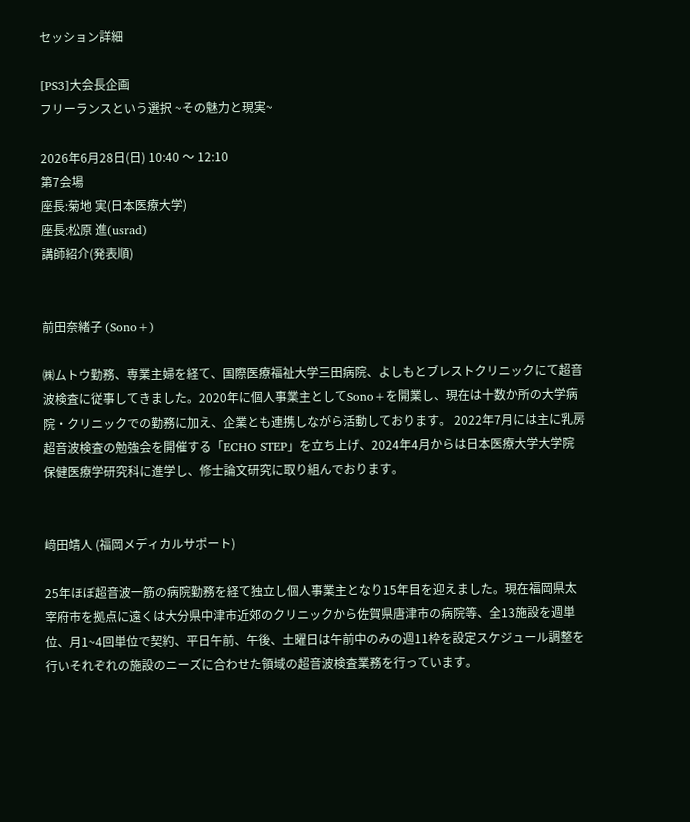セッション詳細

[PS3]大会長企画
フリーランスという選択 ~その魅力と現実~

2026年6月28日(日) 10:40 〜 12:10
第7会場
座長:菊地 実(日本医療大学)
座長:松原 進(usrad)
講師紹介(発表順)


前田奈緒子 (Sono+)

㈱ムトウ勤務、専業主婦を経て、国際医療福祉大学三田病院、よしもとブレストクリニックにて超音波検査に従事してきました。2020年に個人事業主としてSono+を開業し、現在は十数か所の大学病院・クリニックでの勤務に加え、企業とも連携しながら活動しております。 2022年7月には主に乳房超音波検査の勉強会を開催する「ECHO STEP」を立ち上げ、2024年4月からは日本医療大学大学院保健医療学研究科に進学し、修士論文研究に取り組んでおります。


﨑田靖人 (福岡メディカルサポート)

25年ほぼ超音波一筋の病院勤務を経て独立し個人事業主となり15年目を迎えました。現在福岡県太宰府市を拠点に遠くは大分県中津市近郊のクリニックから佐賀県唐津市の病院等、全13施設を週単位、月1~4回単位で契約、平日午前、午後、土曜日は午前中のみの週11枠を設定スケジュール調整を行いそれぞれの施設のニーズに合わせた領域の超音波検査業務を行っています。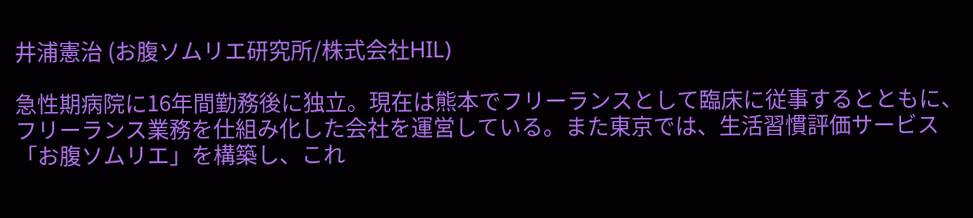井浦憲治 (お腹ソムリエ研究所/株式会社HIL)

急性期病院に16年間勤務後に独立。現在は熊本でフリーランスとして臨床に従事するとともに、フリーランス業務を仕組み化した会社を運営している。また東京では、生活習慣評価サービス「お腹ソムリエ」を構築し、これ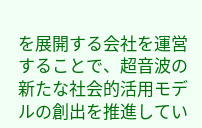を展開する会社を運営することで、超音波の新たな社会的活用モデルの創出を推進してい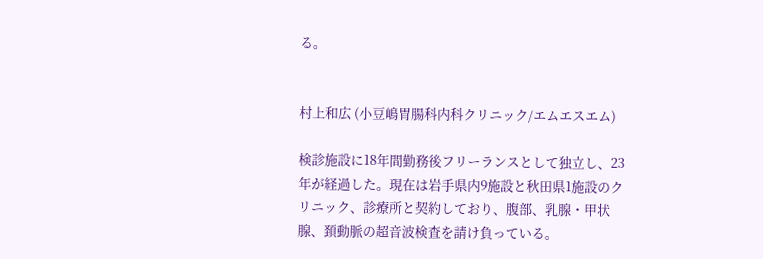る。


村上和広 (小豆嶋胃腸科内科クリニック/エムエスエム)

検診施設に18年間勤務後フリーランスとして独立し、23年が経過した。現在は岩手県内9施設と秋田県1施設のクリニック、診療所と契約しており、腹部、乳腺・甲状腺、頚動脈の超音波検査を請け負っている。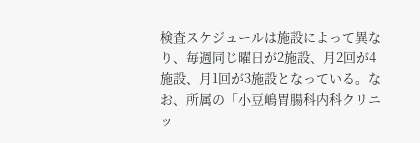検査スケジュールは施設によって異なり、毎週同じ曜日が2施設、月2回が4施設、月1回が3施設となっている。なお、所属の「小豆嶋胃腸科内科クリニッ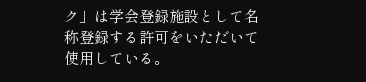ク」は学会登録施設として名称登録する許可をいただいて使用している。